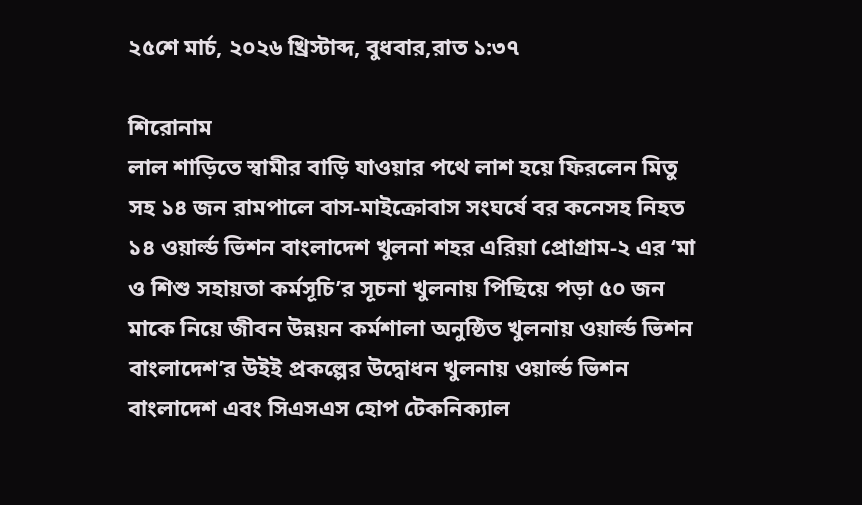২৫শে মার্চ, ২০২৬ খ্রিস্টাব্দ, বুধবার,রাত ১:৩৭

শিরোনাম
লাল শাড়িতে স্বামীর বাড়ি যাওয়ার পথে লাশ হয়ে ফিরলেন মিতু সহ ১৪ জন রামপালে বাস-মাইক্রোবাস সংঘর্ষে বর কনেসহ নিহত ১৪ ওয়ার্ল্ড ভিশন বাংলাদেশ খুলনা শহর এরিয়া প্রোগ্রাম-২ এর ‘মা ও শিশু সহায়তা কর্মসূচি’র সূচনা খুলনায় পিছিয়ে পড়া ৫০ জন মাকে নিয়ে জীবন উন্নয়ন কর্মশালা অনুষ্ঠিত খুলনায় ওয়ার্ল্ড ভিশন বাংলাদেশ’র উইই প্রকল্পের উদ্বোধন খুলনায় ওয়ার্ল্ড ভিশন বাংলাদেশ এবং সিএসএস হোপ টেকনিক্যাল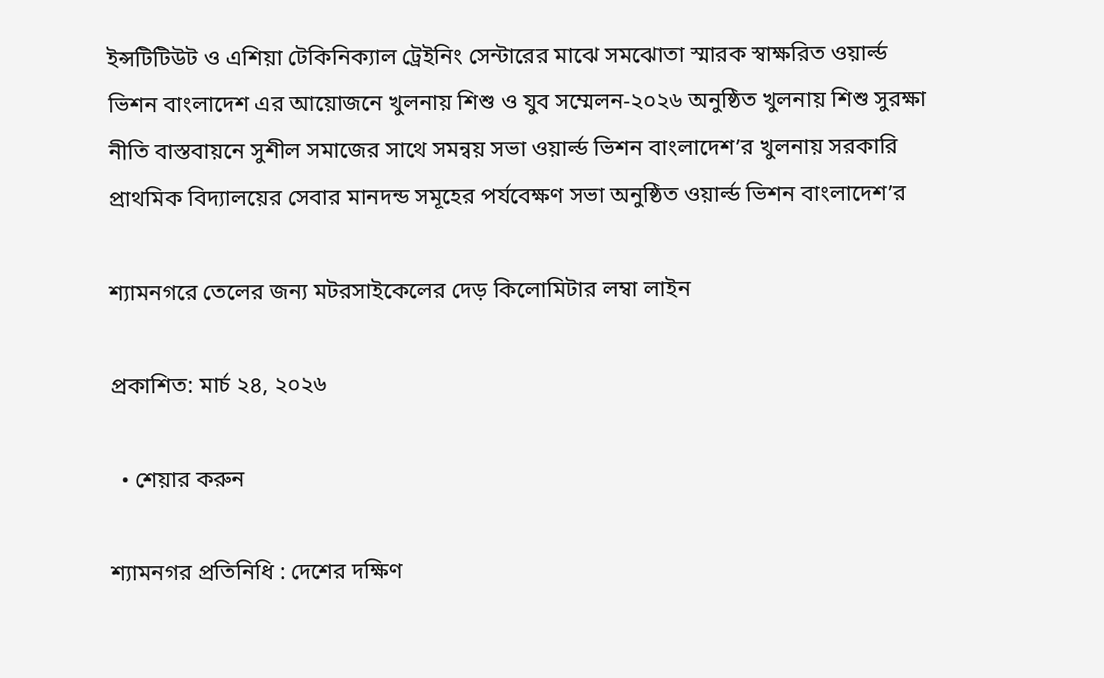ইন্সটিটিউট ও এশিয়া টেকিনিক্যাল ট্রেইনিং সেন্টারের মাঝে সমঝোতা স্মারক স্বাক্ষরিত ওয়ার্ল্ড ভিশন বাংলাদেশ এর আয়োজনে খুলনায় শিশু ও যুব সম্মেলন-২০২৬ অনুষ্ঠিত খুলনায় শিশু সুরক্ষা নীতি বাস্তবায়নে সুশীল সমাজের সাথে সমন্বয় সভা ওয়ার্ল্ড ভিশন বাংলাদেশ’র খুলনায় সরকারি প্রাথমিক বিদ্যালয়ের সেবার মানদন্ড সমূহের পর্যবেক্ষণ সভা অনুষ্ঠিত ওয়ার্ল্ড ভিশন বাংলাদেশ’র

শ্যামনগরে তেলের জন্য মটরসাইকেলের দেড় কিলোমিটার লম্বা লাইন

প্রকাশিত: মার্চ ২৪, ২০২৬

  • শেয়ার করুন

শ্যামনগর প্রতিনিধি : দেশের দক্ষিণ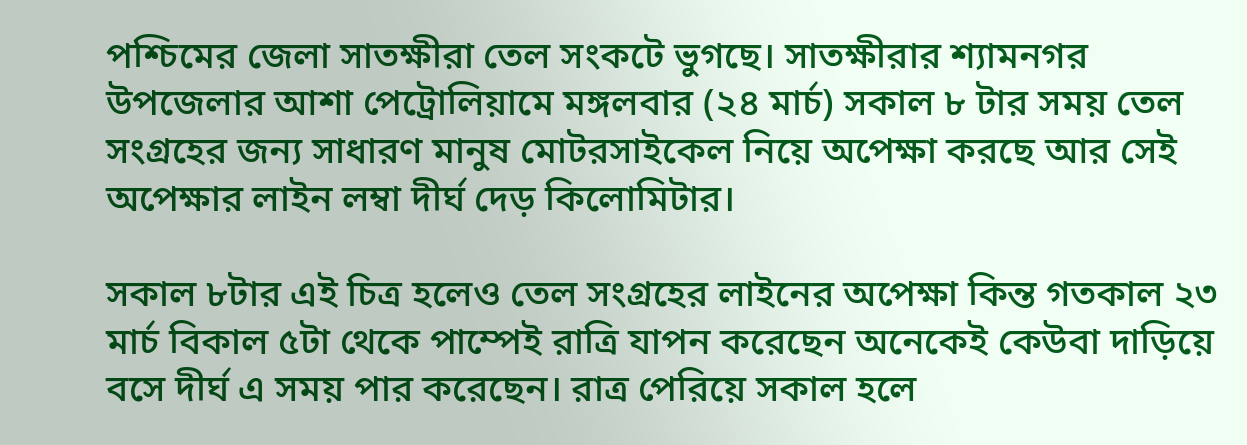পশ্চিমের জেলা সাতক্ষীরা তেল সংকটে ভুগছে। সাতক্ষীরার শ্যামনগর উপজেলার আশা পেট্রোলিয়ামে মঙ্গলবার (২৪ মার্চ) সকাল ৮ টার সময় তেল সংগ্রহের জন্য সাধারণ মানুষ মোটরসাইকেল নিয়ে অপেক্ষা করছে আর সেই অপেক্ষার লাইন লম্বা দীর্ঘ দেড় কিলোমিটার।

সকাল ৮টার এই চিত্র হলেও তেল সংগ্রহের লাইনের অপেক্ষা কিন্ত গতকাল ২৩ মার্চ বিকাল ৫টা থেকে পাম্পেই রাত্রি যাপন করেছেন অনেকেই কেউবা দাড়িয়ে বসে দীর্ঘ এ সময় পার করেছেন। রাত্র পেরিয়ে সকাল হলে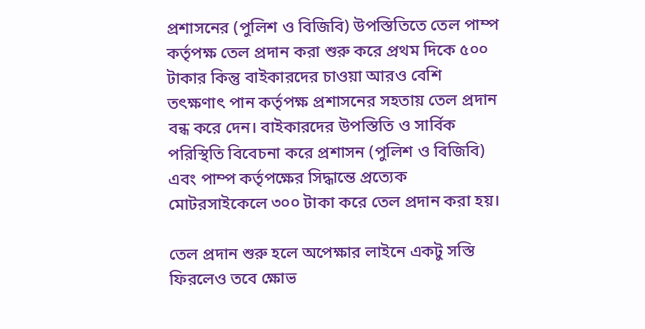প্রশাসনের (পুলিশ ও বিজিবি) উপস্তিতিতে তেল পাম্প কর্তৃপক্ষ তেল প্রদান করা শুরু করে প্রথম দিকে ৫০০ টাকার কিন্তু বাইকারদের চাওয়া আরও বেশি তৎক্ষণাৎ পান কর্তৃপক্ষ প্রশাসনের সহতায় তেল প্রদান বন্ধ করে দেন। বাইকারদের উপস্তিতি ও সার্বিক পরিস্থিতি বিবেচনা করে প্রশাসন (পুলিশ ও বিজিবি) এবং পাম্প কর্তৃপক্ষের সিদ্ধান্তে প্রত্যেক মোটরসাইকেলে ৩০০ টাকা করে তেল প্রদান করা হয়।

তেল প্রদান শুরু হলে অপেক্ষার লাইনে একটু সস্তি ফিরলেও তবে ক্ষোভ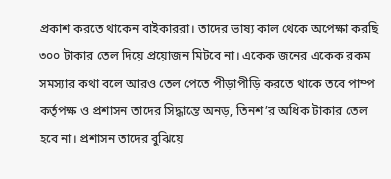প্রকাশ করতে থাকেন বাইকাররা। তাদের ভাষ্য কাল থেকে অপেক্ষা করছি ৩০০ টাকার তেল দিয়ে প্রয়োজন মিটবে না। একেক জনের একেক রকম সমস্যার কথা বলে আরও তেল পেতে পীড়াপীড়ি করতে থাকে তবে পাম্প কর্তৃপক্ষ ও প্রশাসন তাদের সিদ্ধান্তে অনড়, তিনশ’র অধিক টাকার তেল হবে না। প্রশাসন তাদের বুঝিয়ে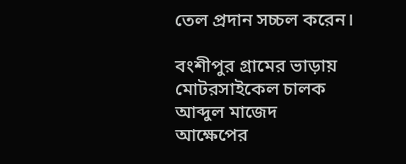তেল প্রদান সচ্চল করেন।

বংশীপুর গ্রামের ভাড়ায় মোটরসাইকেল চালক আব্দুল মাজেদ আক্ষেপের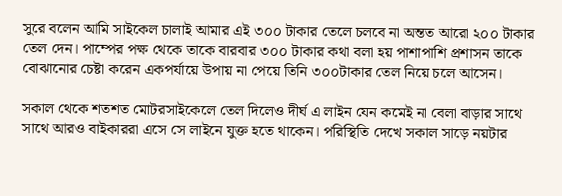সুরে বলেন আমি সাইকেল চালাই আমার এই ৩০০ টাকার তেলে চলবে না অন্তত আরো ২০০ টাকার তেল দেন। পাম্পের পক্ষ থেকে তাকে বারবার ৩০০ টাকার কথা বলা হয় পাশাপাশি প্রশাসন তাকে বোঝানোর চেষ্টা করেন একপর্যায়ে উপায় না পেয়ে তিনি ৩০০টাকার তেল নিয়ে চলে আসেন।

সকাল থেকে শতশত মোটরসাইকেলে তেল দিলেও দীর্ঘ এ লাইন যেন কমেই না বেলা বাড়ার সাথে সাথে আরও বাইকাররা এসে সে লাইনে যুক্ত হতে থাকেন। পরিস্থিতি দেখে সকাল সাড়ে নয়টার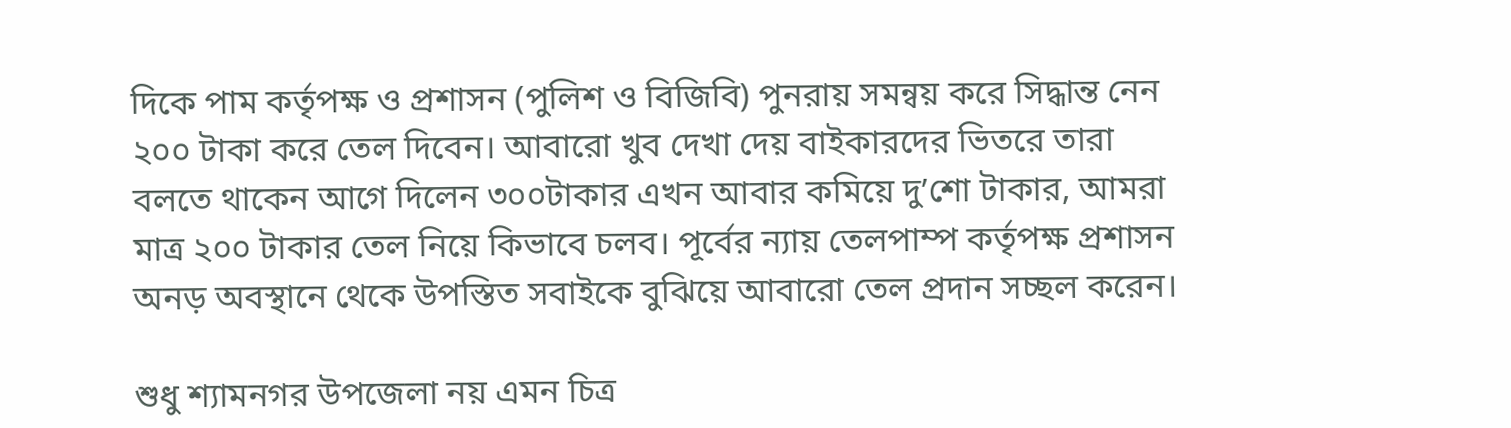দিকে পাম কর্তৃপক্ষ ও প্রশাসন (পুলিশ ও বিজিবি) পুনরায় সমন্বয় করে সিদ্ধান্ত নেন ২০০ টাকা করে তেল দিবেন। আবারো খুব দেখা দেয় বাইকারদের ভিতরে তারা বলতে থাকেন আগে দিলেন ৩০০টাকার এখন আবার কমিয়ে দু’শো টাকার, আমরা মাত্র ২০০ টাকার তেল নিয়ে কিভাবে চলব। পূর্বের ন্যায় তেলপাম্প কর্তৃপক্ষ প্রশাসন অনড় অবস্থানে থেকে উপস্তিত সবাইকে বুঝিয়ে আবারো তেল প্রদান সচ্ছল করেন।

শুধু শ্যামনগর উপজেলা নয় এমন চিত্র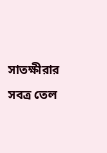সাতক্ষীরার সবত্র তেল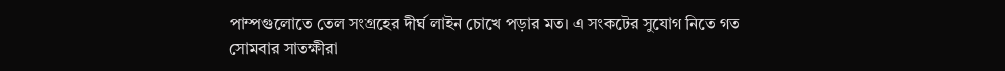পাম্পগুলোতে তেল সংগ্রহের দীর্ঘ লাইন চোখে পড়ার মত। এ সংকটের সুযোগ নিতে গত সোমবার সাতক্ষীরা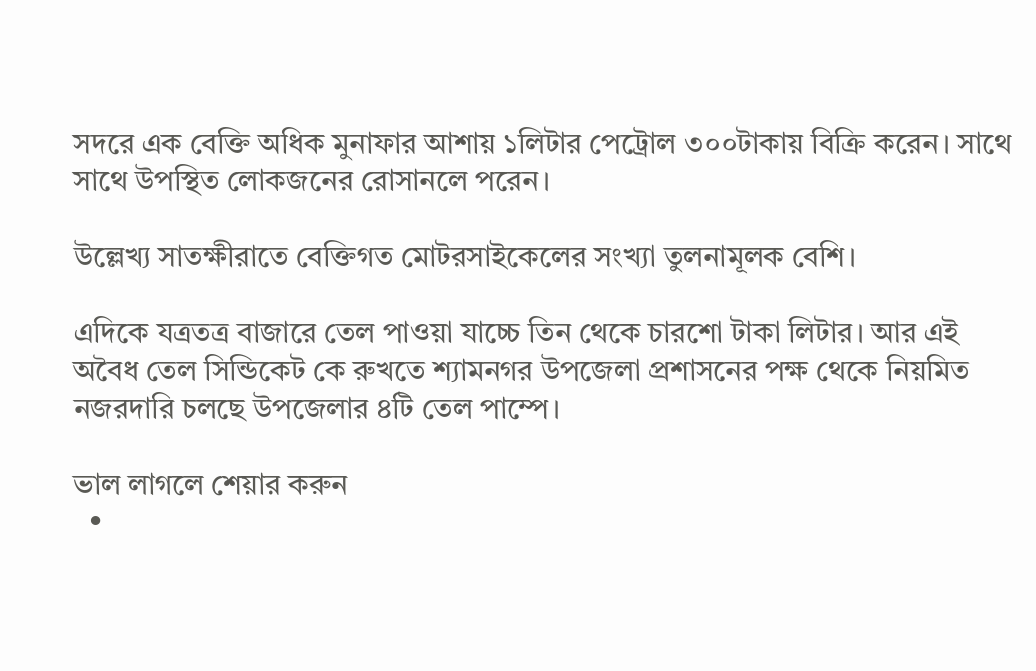সদরে এক বেক্তি অধিক মুনাফার আশায় ১লিটার পেট্রোল ৩০০টাকায় বিক্রি করেন। সাথে সাথে উপস্থিত লোকজনের রোসানলে পরেন।

উল্লেখ্য সাতক্ষীরাতে বেক্তিগত মোটরসাইকেলের সংখ্যা তুলনামূলক বেশি।

এদিকে যত্রতত্র বাজারে তেল পাওয়া যাচ্চে তিন থেকে চারশো টাকা লিটার। আর এই অবৈধ তেল সিন্ডিকেট কে রুখতে শ্যামনগর উপজেলা প্রশাসনের পক্ষ থেকে নিয়মিত নজরদারি চলছে উপজেলার ৪টি তেল পাম্পে।

ভাল লাগলে শেয়ার করুন
  •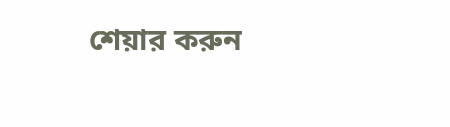শেয়ার করুন